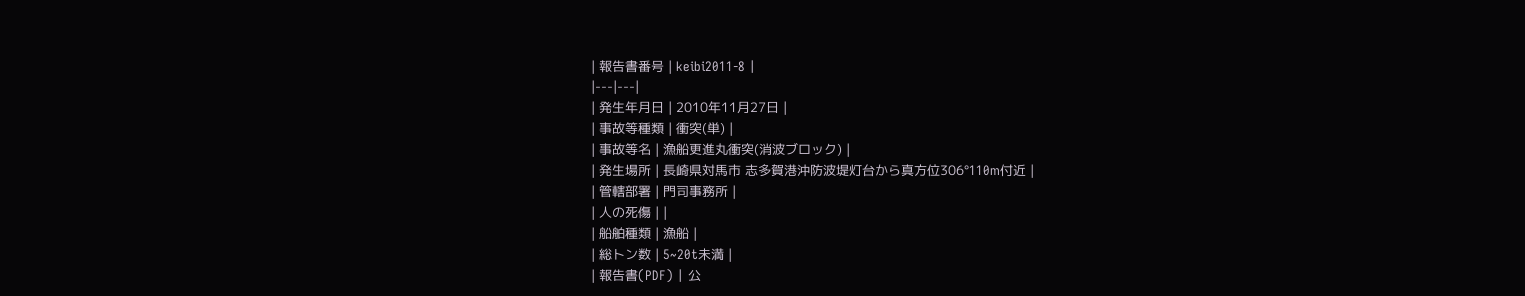| 報告書番号 | keibi2011-8 |
|---|---|
| 発生年月日 | 2010年11月27日 |
| 事故等種類 | 衝突(単) |
| 事故等名 | 漁船更進丸衝突(消波ブロック) |
| 発生場所 | 長崎県対馬市 志多賀港沖防波堤灯台から真方位306°110m付近 |
| 管轄部署 | 門司事務所 |
| 人の死傷 | |
| 船舶種類 | 漁船 |
| 総トン数 | 5~20t未満 |
| 報告書(PDF) | 公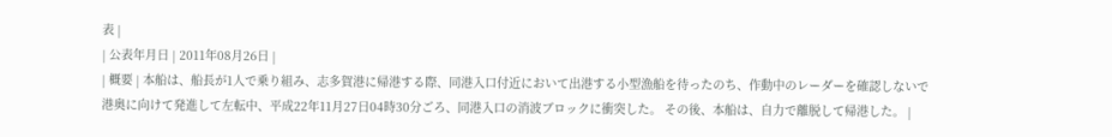表 |
| 公表年月日 | 2011年08月26日 |
| 概要 | 本船は、船長が1人で乗り組み、志多賀港に帰港する際、同港入口付近において出港する小型漁船を待ったのち、作動中のレーダーを確認しないで港奥に向けて発進して左転中、平成22年11月27日04時30分ごろ、同港入口の消波ブロックに衝突した。 その後、本船は、自力で離脱して帰港した。 |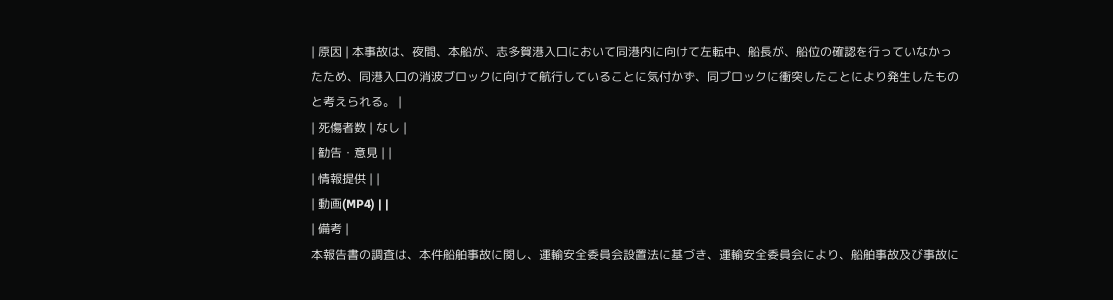| 原因 | 本事故は、夜間、本船が、志多賀港入口において同港内に向けて左転中、船長が、船位の確認を行っていなかったため、同港入口の消波ブロックに向けて航行していることに気付かず、同ブロックに衝突したことにより発生したものと考えられる。 |
| 死傷者数 | なし |
| 勧告・意見 | |
| 情報提供 | |
| 動画(MP4) | |
| 備考 |
本報告書の調査は、本件船舶事故に関し、運輸安全委員会設置法に基づき、運輸安全委員会により、船舶事故及び事故に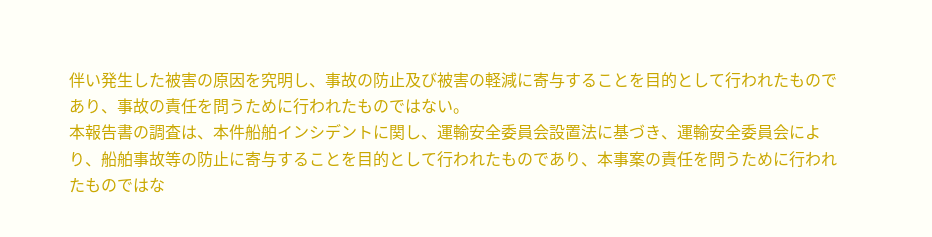伴い発生した被害の原因を究明し、事故の防止及び被害の軽減に寄与することを目的として行われたものであり、事故の責任を問うために行われたものではない。
本報告書の調査は、本件船舶インシデントに関し、運輸安全委員会設置法に基づき、運輸安全委員会により、船舶事故等の防止に寄与することを目的として行われたものであり、本事案の責任を問うために行われたものではな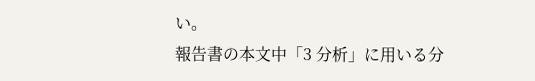い。
報告書の本文中「3 分析」に用いる分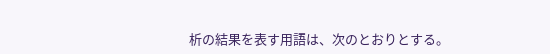析の結果を表す用語は、次のとおりとする。